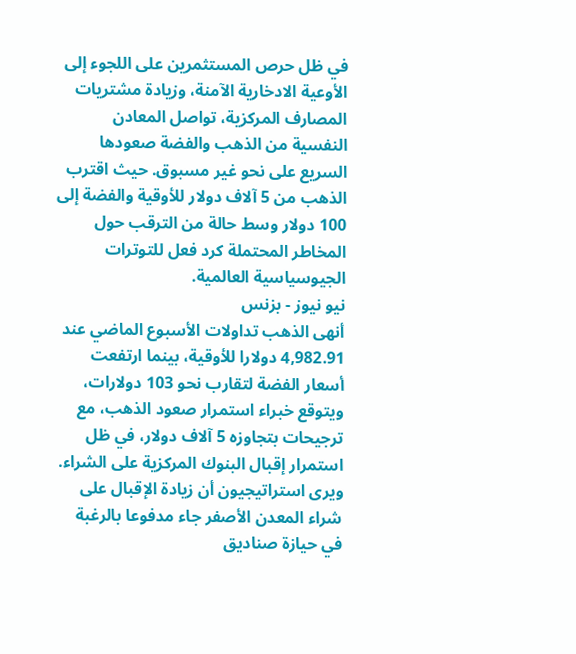في ظل حرص المستثمرين على اللجوء إلى الأوعية الادخارية الآمنة، وزيادة مشتريات المصارف المركزية، تواصل المعادن النفسية من الذهب والفضة صعودها السريع على نحو غير مسبوق. حيث اقترب الذهب من 5 آلاف دولار للأوقية والفضة إلى 100 دولار وسط حالة من الترقب حول المخاطر المحتملة كرد فعل للتوترات الجيوسياسية العالمية.
نيو نيوز - بزنس
أنهى الذهب تداولات الأسبوع الماضي عند 4,982.91 دولارا للأوقية، بينما ارتفعت أسعار الفضة لتقارب نحو 103 دولارات، ويتوقع خبراء استمرار صعود الذهب، مع ترجيحات بتجاوزه 5 آلاف دولار، في ظل استمرار إقبال البنوك المركزية على الشراء.
ويرى استراتيجيون أن زيادة الإقبال على شراء المعدن الأصفر جاء مدفوعا بالرغبة في حيازة صناديق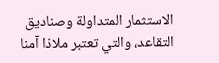الاستثمار المتداولة وصناديق التقاعد، والتي تعتبر ملاذا آمنا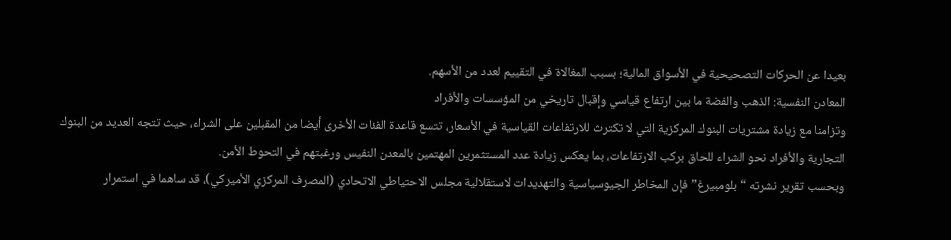بعيدا عن الحركات التصحيحية في الأسواق المالية؛ بسبب المغالاة في التقييم لعدد من الأسهم.
المعادن النفسية: الذهب والفضة ما بين ارتفاع قياسي وإقبال تاريخي من المؤسسات والأفراد
وتزامنا مع زيادة مشتريات البنوك المركزية التي لا تكترث للارتفاعات القياسية في الأسعار، تتسع قاعدة الفئات الأخرى أيضا من المقبلين على الشراء، حيث تتجه العديد من البنوك التجارية والأفراد نحو الشراء للحاق بركب الارتفاعات، بما يعكس زيادة عدد المستثمرين المهتمين بالمعدن النفيس ورغبتهم في التحوط الأمن.
وبحسب تقرير نشرته “بلومبيرغ” فإن المخاطر الجيوسياسية والتهديدات لاستقلالية مجلس الاحتياطي الاتحادي (المصرف المركزي الأميركي)، قد ساهما في استمرار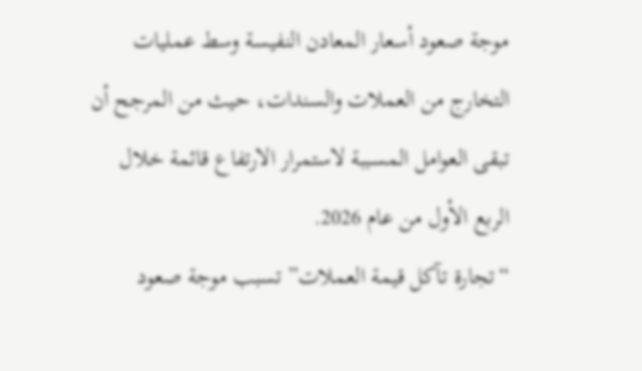موجة صعود أسعار المعادن النفيسة وسط عمليات التخارج من العملات والسندات، حيث من المرجح أن تبقى العوامل المسببة لاستمرار الارتفاع قائمة خلال الربع الأول من عام 2026.
“تجارة تآكل قيمة العملات” تسبب موجة صعود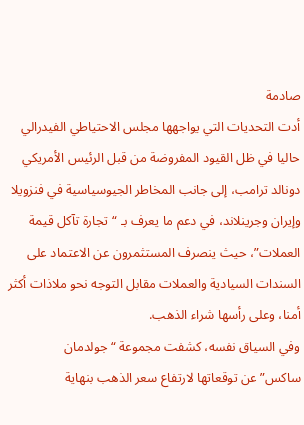صادمة
أدت التحديات التي يواجهها مجلس الاحتياطي الفيدرالي حاليا في ظل القيود المفروضة من قبل الرئيس الأمريكي دونالد ترامب، إلى جانب المخاطر الجيوسياسية في فنزويلا وإيران وجرينلاند، في دعم ما يعرف بـ “تجارة تآكل قيمة العملات”، حيث ينصرف المستثمرون عن الاعتماد على السندات السيادية والعملات مقابل التوجه نحو ملاذات أكثر أمنا، وعلى رأسها شراء الذهب.
وفي السياق نفسه، كشفت مجموعة “جولدمان ساكس”عن توقعاتها لارتفاع سعر الذهب بنهاية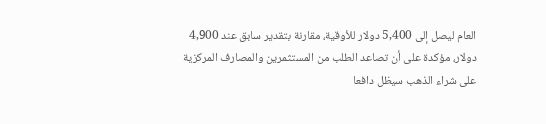العام ليصل إلى 5,400 دولار للأوقية، مقارنة بتقدير سابق عند 4,900 دولار، مؤكدة على أن تصاعد الطلب من المستثمرين والمصارف المركزية على شراء الذهب سيظل دافعا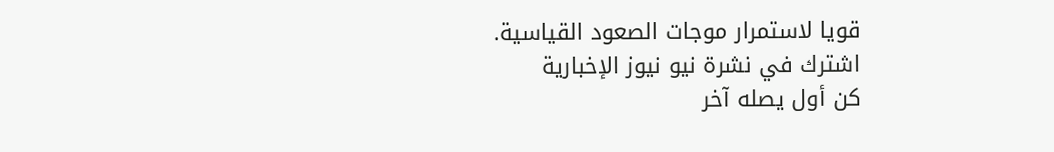قويا لاستمرار موجات الصعود القياسية.
اشترك في نشرة نيو نيوز الإخبارية
كن أول يصله آخر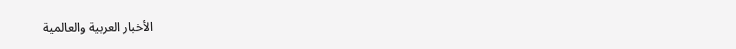الأخبار العربية والعالمية